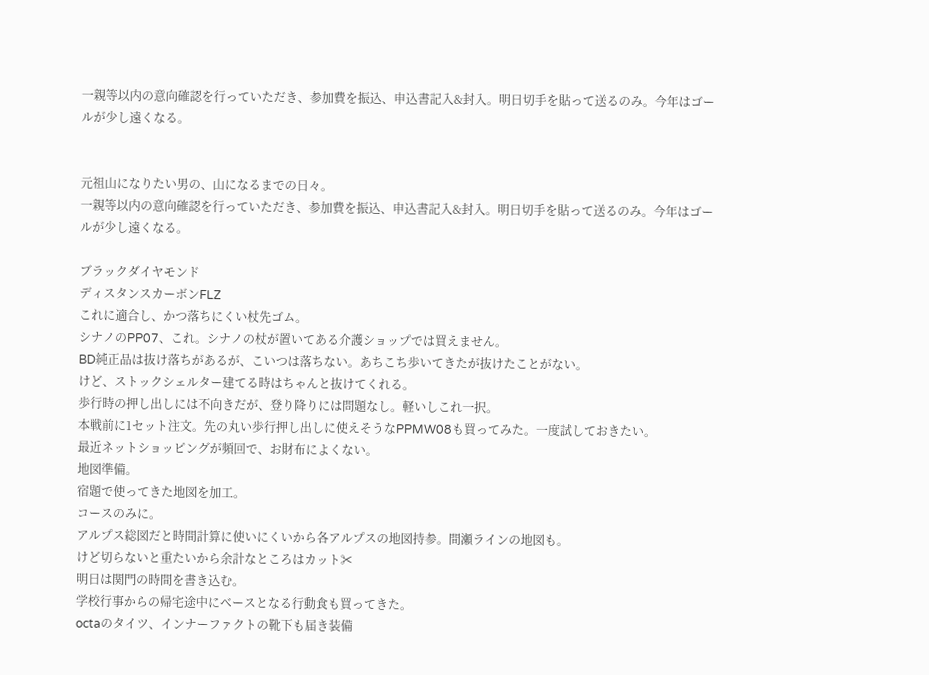一親等以内の意向確認を行っていただき、参加費を振込、申込書記入&封入。明日切手を貼って送るのみ。今年はゴールが少し遠くなる。


元祖山になりたい男の、山になるまでの日々。
一親等以内の意向確認を行っていただき、参加費を振込、申込書記入&封入。明日切手を貼って送るのみ。今年はゴールが少し遠くなる。

ブラックダイヤモンド
ディスタンスカーボンFLZ
これに適合し、かつ落ちにくい杖先ゴム。
シナノのPP07、これ。シナノの杖が置いてある介護ショップでは買えません。
BD純正品は抜け落ちがあるが、こいつは落ちない。あちこち歩いてきたが抜けたことがない。
けど、ストックシェルター建てる時はちゃんと抜けてくれる。
歩行時の押し出しには不向きだが、登り降りには問題なし。軽いしこれ一択。
本戦前に1セット注文。先の丸い歩行押し出しに使えそうなPPMW08も買ってみた。一度試しておきたい。
最近ネットショッピングが頻回で、お財布によくない。
地図準備。
宿題で使ってきた地図を加工。
コースのみに。
アルプス総図だと時間計算に使いにくいから各アルプスの地図持参。間瀬ラインの地図も。
けど切らないと重たいから余計なところはカット✂
明日は関門の時間を書き込む。
学校行事からの帰宅途中にベースとなる行動食も買ってきた。
octaのタイツ、インナーファクトの靴下も届き装備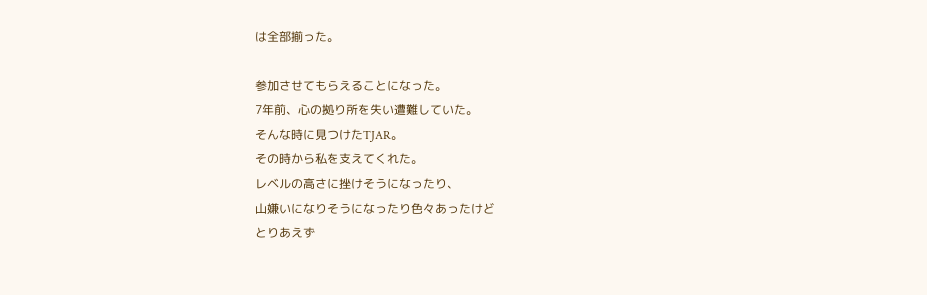は全部揃った。

参加させてもらえることになった。
7年前、心の拠り所を失い遭難していた。
そんな時に見つけたTJAR。
その時から私を支えてくれた。
レベルの高さに挫けそうになったり、
山嫌いになりそうになったり色々あったけど
とりあえず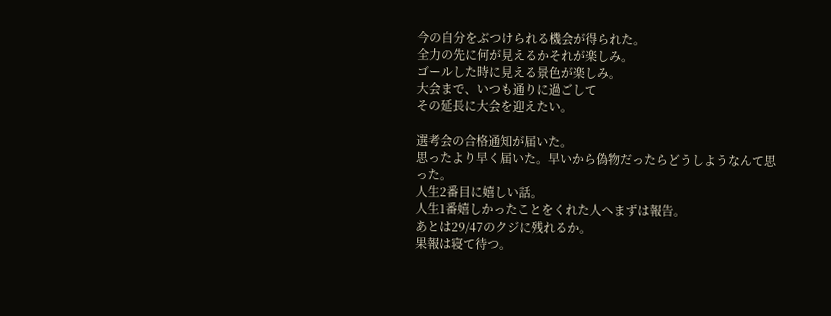今の自分をぶつけられる機会が得られた。
全力の先に何が見えるかそれが楽しみ。
ゴールした時に見える景色が楽しみ。
大会まで、いつも通りに過ごして
その延長に大会を迎えたい。

選考会の合格通知が届いた。
思ったより早く届いた。早いから偽物だったらどうしようなんて思った。
人生2番目に嬉しい話。
人生1番嬉しかったことをくれた人へまずは報告。
あとは29/47のクジに残れるか。
果報は寝て待つ。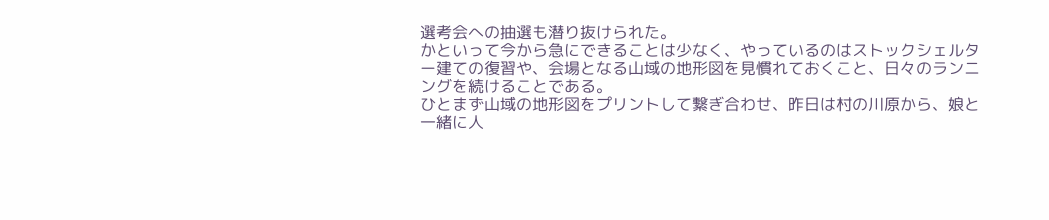選考会への抽選も潜り抜けられた。
かといって今から急にできることは少なく、やっているのはストックシェルター建ての復習や、会場となる山域の地形図を見慣れておくこと、日々のランニングを続けることである。
ひとまず山域の地形図をプリントして繋ぎ合わせ、昨日は村の川原から、娘と一緒に人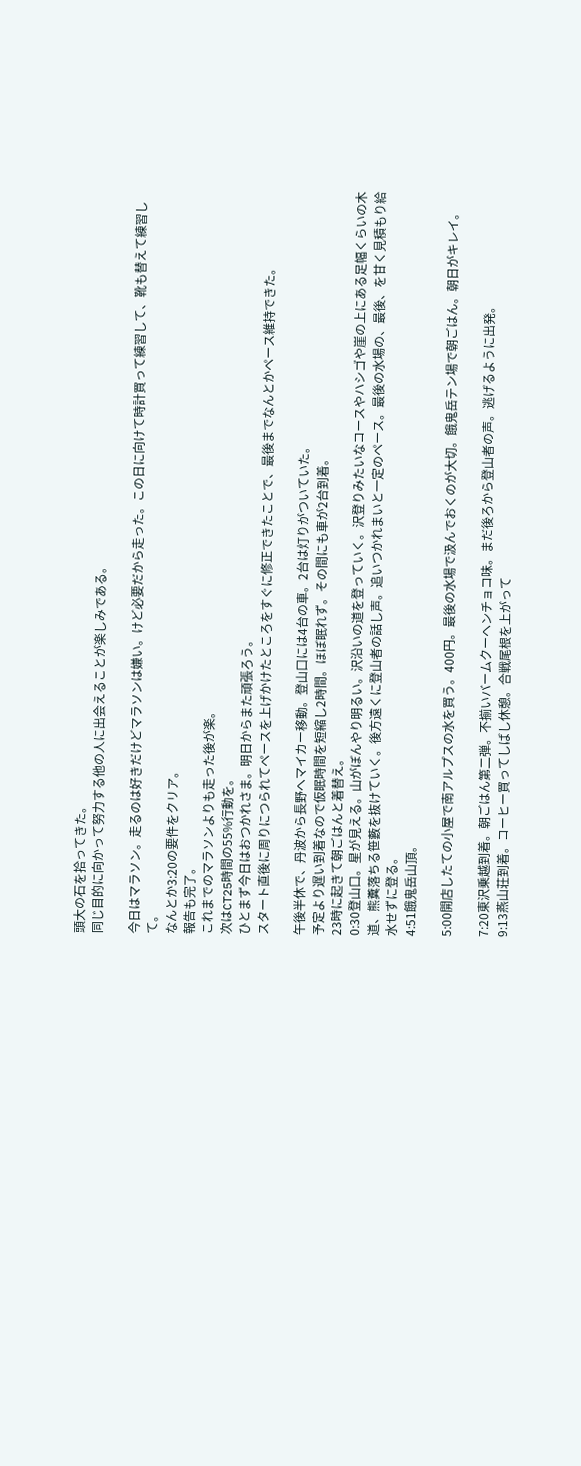頭大の石を拾ってきた。
同じ目的に向かって努力する他の人に出会えることが楽しみである。

今日はマラソン。走るのは好きだけどマラソンは嫌い。けど必要だから走った。この日に向けて時計買って練習して、靴も替えて練習して。
なんとか3:20の要件をクリア。
報告も完了。
これまでのマラソンよりも走った後が楽。
次はCT25時間の55%行動を。
ひとまず今日はおつかれさま。明日からまた頑張ろう。
スタート直後に周りにつられてペースを上げかけたところをすぐに修正できたことで、最後までなんとかペース維持できた。

午後半休で、丹波から長野へマイカー移動。登山口には4台の車。2台は灯りがついていた。
予定より遅い到着なので仮眠時間を短縮し2時間。ほぼ眠れず。その間にも車が2台到着。
23時に起きて朝ごはんと着替え。
0:30登山口。星が見える。山がぼんやり明るい。沢沿いの道を登っていく。沢登りみたいなコースやハシゴや崖の上にある足幅くらいの木道、熊糞落ちる笹藪を抜けていく。後方遠くに登山者の話し声。追いつかれまいと一定のペース。最後の水場の、最後、を甘く見積もり給水せずに登る。
4:51餓鬼岳山頂。

5:00開店したての小屋で南アルプスの水を買う。400円。最後の水場で汲んでおくのが大切。餓鬼岳テン場で朝ごはん。朝日がキレイ。

7:20東沢乗越到着。朝ごはん第二弾。不揃いバームクーヘンチョコ味。まだ後ろから登山者の声。逃げるように出発。
9:13燕山荘到着。コーヒー買ってしばし休憩。合戦尾根を上がって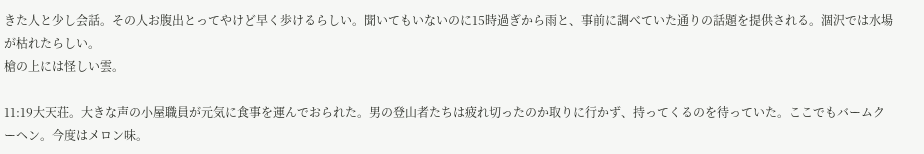きた人と少し会話。その人お腹出とってやけど早く歩けるらしい。聞いてもいないのに15時過ぎから雨と、事前に調べていた通りの話題を提供される。涸沢では水場が枯れたらしい。
槍の上には怪しい雲。

11:19大天荘。大きな声の小屋職員が元気に食事を運んでおられた。男の登山者たちは疲れ切ったのか取りに行かず、持ってくるのを待っていた。ここでもバームクーヘン。今度はメロン味。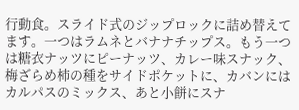行動食。スライド式のジップロックに詰め替えてます。一つはラムネとバナナチップス。もう一つは糖衣ナッツにピーナッツ、カレー味スナック、梅ざらめ柿の種をサイドポケットに、カバンにはカルパスのミックス、あと小餅にスナ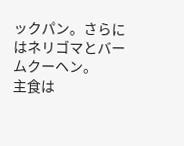ックパン。さらにはネリゴマとバームクーヘン。
主食は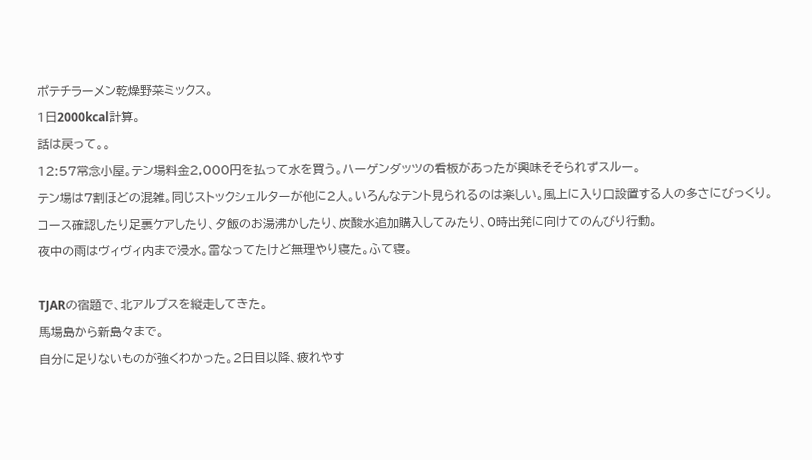ポテチラーメン乾燥野菜ミックス。
1日2000kcal計算。
話は戻って。。
12:57常念小屋。テン場料金2,000円を払って水を買う。ハーゲンダッツの看板があったが興味そそられずスルー。
テン場は7割ほどの混雑。同じストックシェルターが他に2人。いろんなテント見られるのは楽しい。風上に入り口設置する人の多さにびっくり。
コース確認したり足裏ケアしたり、夕飯のお湯沸かしたり、炭酸水追加購入してみたり、0時出発に向けてのんびり行動。
夜中の雨はヴィヴィ内まで浸水。雷なってたけど無理やり寝た。ふて寝。

TJARの宿題で、北アルプスを縦走してきた。
馬場島から新島々まで。
自分に足りないものが強くわかった。2日目以降、疲れやす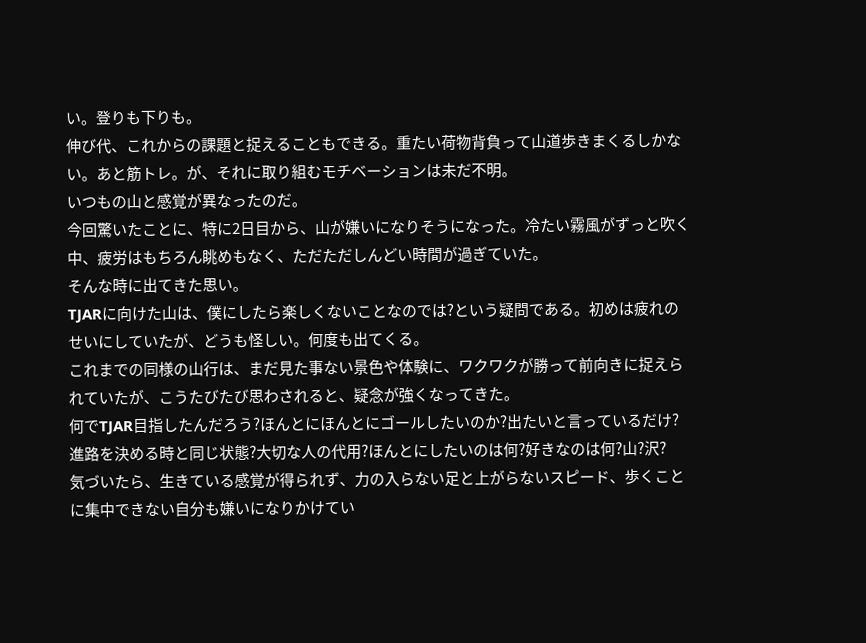い。登りも下りも。
伸び代、これからの課題と捉えることもできる。重たい荷物背負って山道歩きまくるしかない。あと筋トレ。が、それに取り組むモチベーションは未だ不明。
いつもの山と感覚が異なったのだ。
今回驚いたことに、特に2日目から、山が嫌いになりそうになった。冷たい霧風がずっと吹く中、疲労はもちろん眺めもなく、ただただしんどい時間が過ぎていた。
そんな時に出てきた思い。
TJARに向けた山は、僕にしたら楽しくないことなのでは?という疑問である。初めは疲れのせいにしていたが、どうも怪しい。何度も出てくる。
これまでの同様の山行は、まだ見た事ない景色や体験に、ワクワクが勝って前向きに捉えられていたが、こうたびたび思わされると、疑念が強くなってきた。
何でTJAR目指したんだろう?ほんとにほんとにゴールしたいのか?出たいと言っているだけ?進路を決める時と同じ状態?大切な人の代用?ほんとにしたいのは何?好きなのは何?山?沢?
気づいたら、生きている感覚が得られず、力の入らない足と上がらないスピード、歩くことに集中できない自分も嫌いになりかけてい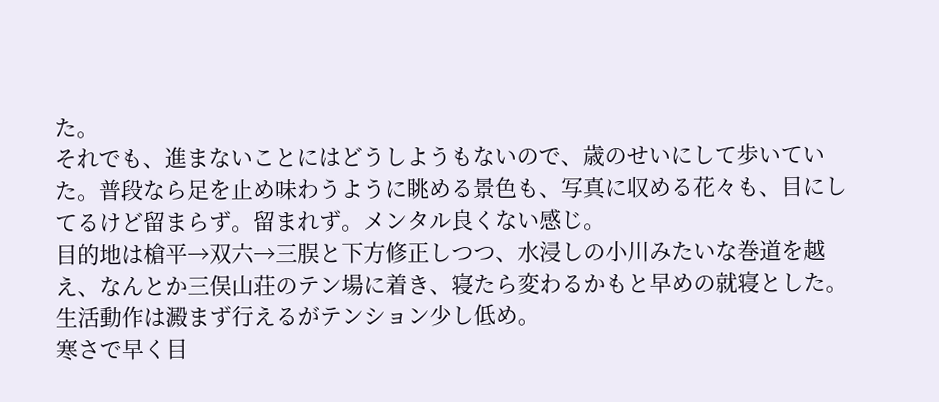た。
それでも、進まないことにはどうしようもないので、歳のせいにして歩いていた。普段なら足を止め味わうように眺める景色も、写真に収める花々も、目にしてるけど留まらず。留まれず。メンタル良くない感じ。
目的地は槍平→双六→三脵と下方修正しつつ、水浸しの小川みたいな巻道を越え、なんとか三俣山荘のテン場に着き、寝たら変わるかもと早めの就寝とした。生活動作は澱まず行えるがテンション少し低め。
寒さで早く目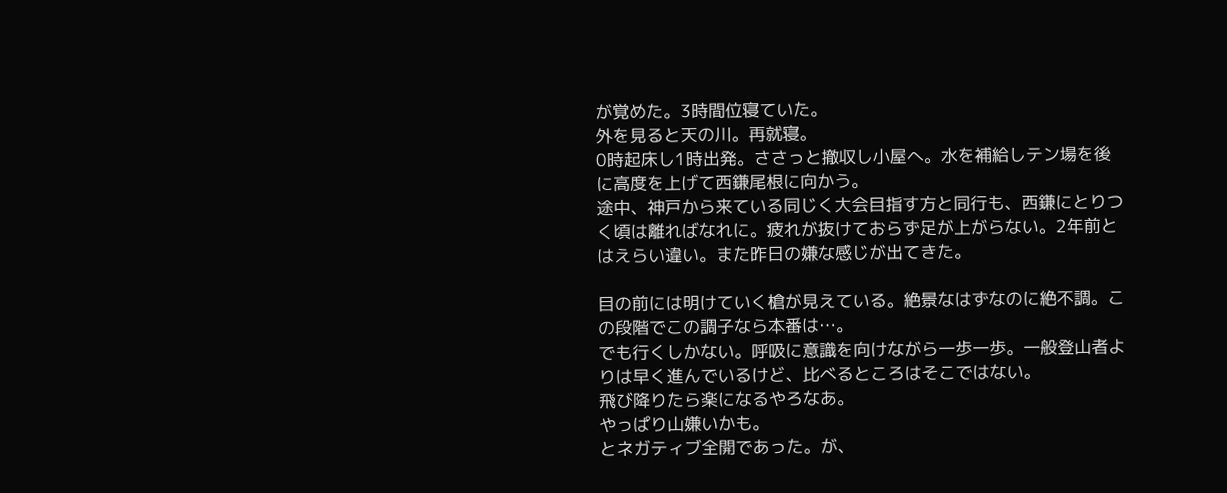が覚めた。3時間位寝ていた。
外を見ると天の川。再就寝。
0時起床し1時出発。ささっと撤収し小屋へ。水を補給しテン場を後に高度を上げて西鎌尾根に向かう。
途中、神戸から来ている同じく大会目指す方と同行も、西鎌にとりつく頃は離ればなれに。疲れが抜けておらず足が上がらない。2年前とはえらい違い。また昨日の嫌な感じが出てきた。

目の前には明けていく槍が見えている。絶景なはずなのに絶不調。この段階でこの調子なら本番は…。
でも行くしかない。呼吸に意識を向けながら一歩一歩。一般登山者よりは早く進んでいるけど、比べるところはそこではない。
飛び降りたら楽になるやろなあ。
やっぱり山嫌いかも。
とネガティブ全開であった。が、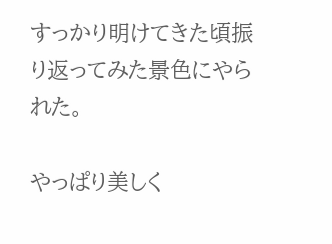すっかり明けてきた頃振り返ってみた景色にやられた。

やっぱり美しく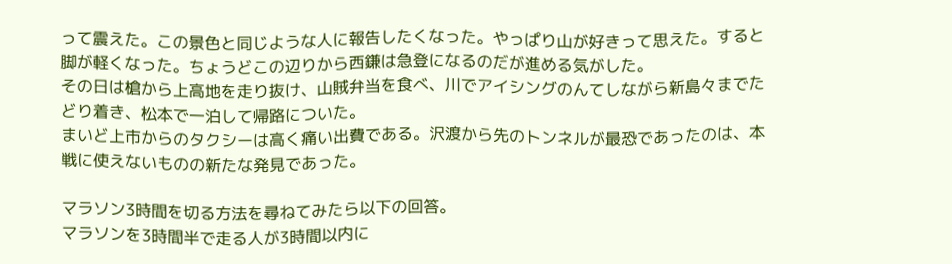って震えた。この景色と同じような人に報告したくなった。やっぱり山が好きって思えた。すると脚が軽くなった。ちょうどこの辺りから西鎌は急登になるのだが進める気がした。
その日は槍から上高地を走り抜け、山賊弁当を食べ、川でアイシングのんてしながら新島々までたどり着き、松本で一泊して帰路についた。
まいど上市からのタクシーは高く痛い出費である。沢渡から先のトンネルが最恐であったのは、本戦に使えないものの新たな発見であった。

マラソン3時間を切る方法を尋ねてみたら以下の回答。
マラソンを3時間半で走る人が3時間以内に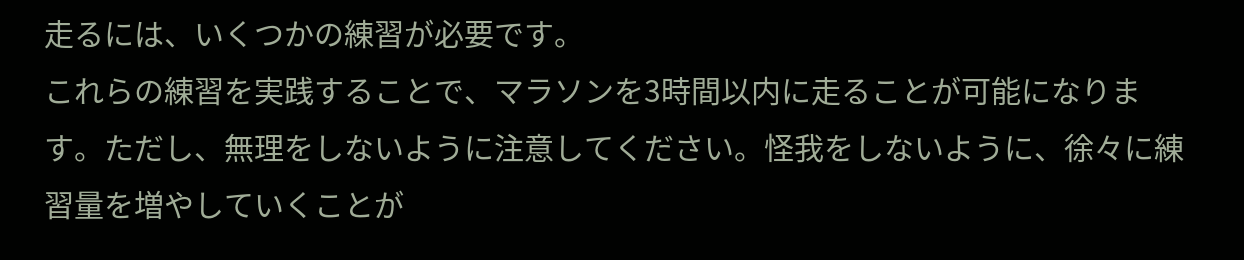走るには、いくつかの練習が必要です。
これらの練習を実践することで、マラソンを3時間以内に走ることが可能になります。ただし、無理をしないように注意してください。怪我をしないように、徐々に練習量を増やしていくことが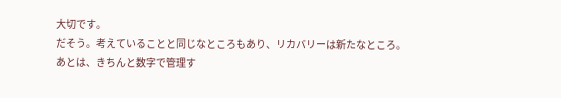大切です。
だそう。考えていることと同じなところもあり、リカバリーは新たなところ。
あとは、きちんと数字で管理す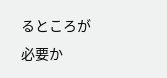るところが必要か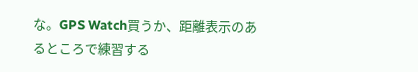な。GPS Watch買うか、距離表示のあるところで練習する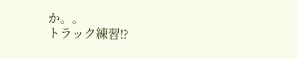か。。
トラック練習⁉